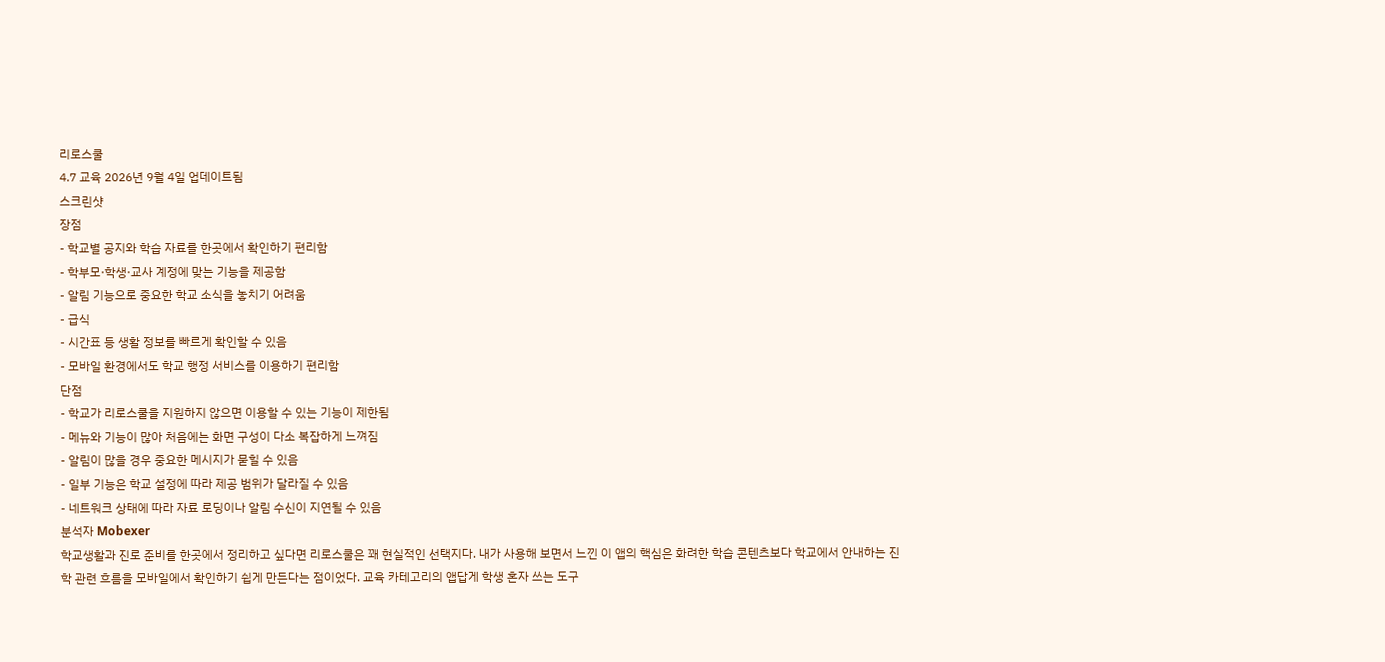리로스쿨
4.7 교육 2026년 9월 4일 업데이트됨
스크린샷
장점
- 학교별 공지와 학습 자료를 한곳에서 확인하기 편리함
- 학부모·학생·교사 계정에 맞는 기능을 제공함
- 알림 기능으로 중요한 학교 소식을 놓치기 어려움
- 급식
- 시간표 등 생활 정보를 빠르게 확인할 수 있음
- 모바일 환경에서도 학교 행정 서비스를 이용하기 편리함
단점
- 학교가 리로스쿨을 지원하지 않으면 이용할 수 있는 기능이 제한됨
- 메뉴와 기능이 많아 처음에는 화면 구성이 다소 복잡하게 느껴짐
- 알림이 많을 경우 중요한 메시지가 묻힐 수 있음
- 일부 기능은 학교 설정에 따라 제공 범위가 달라질 수 있음
- 네트워크 상태에 따라 자료 로딩이나 알림 수신이 지연될 수 있음
분석자 Mobexer
학교생활과 진로 준비를 한곳에서 정리하고 싶다면 리로스쿨은 꽤 현실적인 선택지다. 내가 사용해 보면서 느낀 이 앱의 핵심은 화려한 학습 콘텐츠보다 학교에서 안내하는 진학 관련 흐름을 모바일에서 확인하기 쉽게 만든다는 점이었다. 교육 카테고리의 앱답게 학생 혼자 쓰는 도구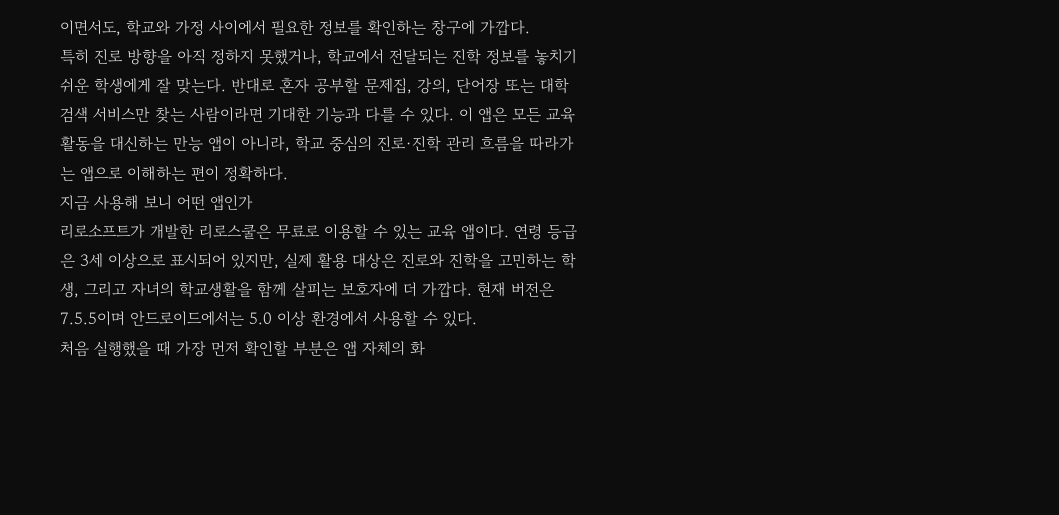이면서도, 학교와 가정 사이에서 필요한 정보를 확인하는 창구에 가깝다.
특히 진로 방향을 아직 정하지 못했거나, 학교에서 전달되는 진학 정보를 놓치기 쉬운 학생에게 잘 맞는다. 반대로 혼자 공부할 문제집, 강의, 단어장 또는 대학 검색 서비스만 찾는 사람이라면 기대한 기능과 다를 수 있다. 이 앱은 모든 교육 활동을 대신하는 만능 앱이 아니라, 학교 중심의 진로·진학 관리 흐름을 따라가는 앱으로 이해하는 편이 정확하다.
지금 사용해 보니 어떤 앱인가
리로소프트가 개발한 리로스쿨은 무료로 이용할 수 있는 교육 앱이다. 연령 등급은 3세 이상으로 표시되어 있지만, 실제 활용 대상은 진로와 진학을 고민하는 학생, 그리고 자녀의 학교생활을 함께 살피는 보호자에 더 가깝다. 현재 버전은 7.5.5이며 안드로이드에서는 5.0 이상 환경에서 사용할 수 있다.
처음 실행했을 때 가장 먼저 확인할 부분은 앱 자체의 화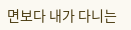면보다 내가 다니는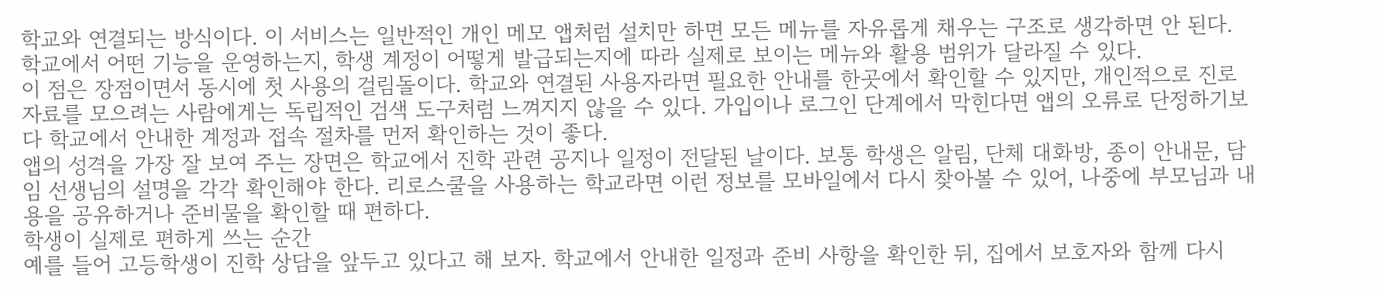학교와 연결되는 방식이다. 이 서비스는 일반적인 개인 메모 앱처럼 설치만 하면 모든 메뉴를 자유롭게 채우는 구조로 생각하면 안 된다. 학교에서 어떤 기능을 운영하는지, 학생 계정이 어떻게 발급되는지에 따라 실제로 보이는 메뉴와 활용 범위가 달라질 수 있다.
이 점은 장점이면서 동시에 첫 사용의 걸림돌이다. 학교와 연결된 사용자라면 필요한 안내를 한곳에서 확인할 수 있지만, 개인적으로 진로 자료를 모으려는 사람에게는 독립적인 검색 도구처럼 느껴지지 않을 수 있다. 가입이나 로그인 단계에서 막힌다면 앱의 오류로 단정하기보다 학교에서 안내한 계정과 접속 절차를 먼저 확인하는 것이 좋다.
앱의 성격을 가장 잘 보여 주는 장면은 학교에서 진학 관련 공지나 일정이 전달된 날이다. 보통 학생은 알림, 단체 대화방, 종이 안내문, 담임 선생님의 설명을 각각 확인해야 한다. 리로스쿨을 사용하는 학교라면 이런 정보를 모바일에서 다시 찾아볼 수 있어, 나중에 부모님과 내용을 공유하거나 준비물을 확인할 때 편하다.
학생이 실제로 편하게 쓰는 순간
예를 들어 고등학생이 진학 상담을 앞두고 있다고 해 보자. 학교에서 안내한 일정과 준비 사항을 확인한 뒤, 집에서 보호자와 함께 다시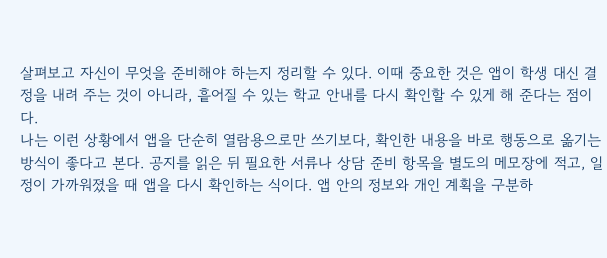살펴보고 자신이 무엇을 준비해야 하는지 정리할 수 있다. 이때 중요한 것은 앱이 학생 대신 결정을 내려 주는 것이 아니라, 흩어질 수 있는 학교 안내를 다시 확인할 수 있게 해 준다는 점이다.
나는 이런 상황에서 앱을 단순히 열람용으로만 쓰기보다, 확인한 내용을 바로 행동으로 옮기는 방식이 좋다고 본다. 공지를 읽은 뒤 필요한 서류나 상담 준비 항목을 별도의 메모장에 적고, 일정이 가까워졌을 때 앱을 다시 확인하는 식이다. 앱 안의 정보와 개인 계획을 구분하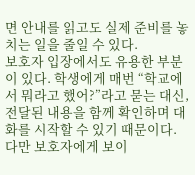면 안내를 읽고도 실제 준비를 놓치는 일을 줄일 수 있다.
보호자 입장에서도 유용한 부분이 있다. 학생에게 매번 “학교에서 뭐라고 했어?”라고 묻는 대신, 전달된 내용을 함께 확인하며 대화를 시작할 수 있기 때문이다. 다만 보호자에게 보이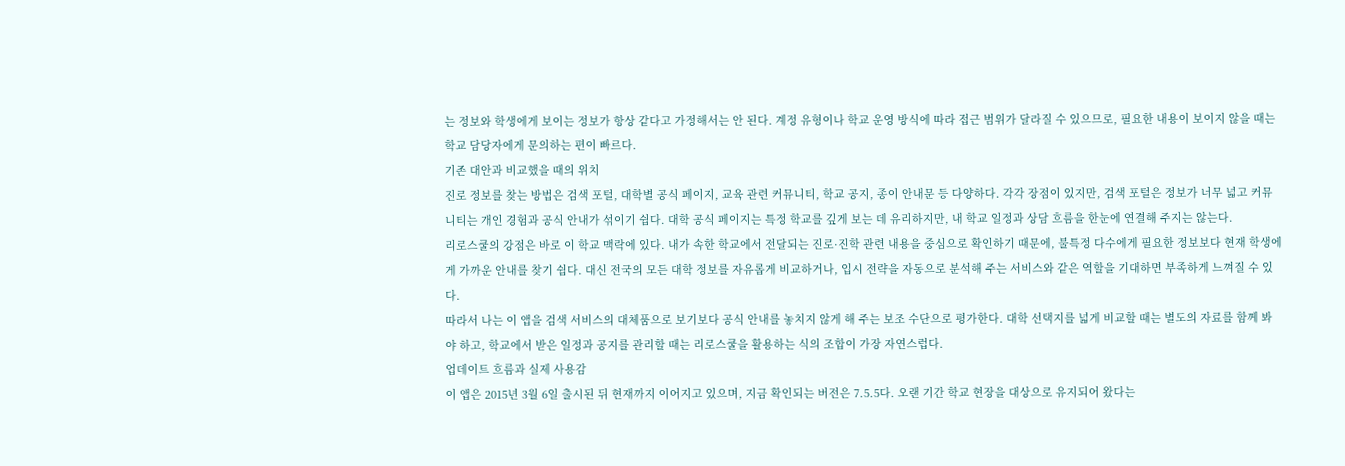는 정보와 학생에게 보이는 정보가 항상 같다고 가정해서는 안 된다. 계정 유형이나 학교 운영 방식에 따라 접근 범위가 달라질 수 있으므로, 필요한 내용이 보이지 않을 때는 학교 담당자에게 문의하는 편이 빠르다.
기존 대안과 비교했을 때의 위치
진로 정보를 찾는 방법은 검색 포털, 대학별 공식 페이지, 교육 관련 커뮤니티, 학교 공지, 종이 안내문 등 다양하다. 각각 장점이 있지만, 검색 포털은 정보가 너무 넓고 커뮤니티는 개인 경험과 공식 안내가 섞이기 쉽다. 대학 공식 페이지는 특정 학교를 깊게 보는 데 유리하지만, 내 학교 일정과 상담 흐름을 한눈에 연결해 주지는 않는다.
리로스쿨의 강점은 바로 이 학교 맥락에 있다. 내가 속한 학교에서 전달되는 진로·진학 관련 내용을 중심으로 확인하기 때문에, 불특정 다수에게 필요한 정보보다 현재 학생에게 가까운 안내를 찾기 쉽다. 대신 전국의 모든 대학 정보를 자유롭게 비교하거나, 입시 전략을 자동으로 분석해 주는 서비스와 같은 역할을 기대하면 부족하게 느껴질 수 있다.
따라서 나는 이 앱을 검색 서비스의 대체품으로 보기보다 공식 안내를 놓치지 않게 해 주는 보조 수단으로 평가한다. 대학 선택지를 넓게 비교할 때는 별도의 자료를 함께 봐야 하고, 학교에서 받은 일정과 공지를 관리할 때는 리로스쿨을 활용하는 식의 조합이 가장 자연스럽다.
업데이트 흐름과 실제 사용감
이 앱은 2015년 3월 6일 출시된 뒤 현재까지 이어지고 있으며, 지금 확인되는 버전은 7.5.5다. 오랜 기간 학교 현장을 대상으로 유지되어 왔다는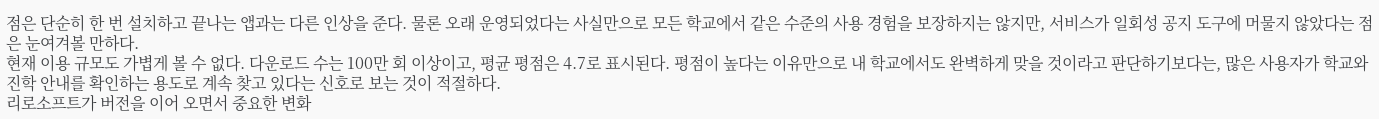점은 단순히 한 번 설치하고 끝나는 앱과는 다른 인상을 준다. 물론 오래 운영되었다는 사실만으로 모든 학교에서 같은 수준의 사용 경험을 보장하지는 않지만, 서비스가 일회성 공지 도구에 머물지 않았다는 점은 눈여겨볼 만하다.
현재 이용 규모도 가볍게 볼 수 없다. 다운로드 수는 100만 회 이상이고, 평균 평점은 4.7로 표시된다. 평점이 높다는 이유만으로 내 학교에서도 완벽하게 맞을 것이라고 판단하기보다는, 많은 사용자가 학교와 진학 안내를 확인하는 용도로 계속 찾고 있다는 신호로 보는 것이 적절하다.
리로소프트가 버전을 이어 오면서 중요한 변화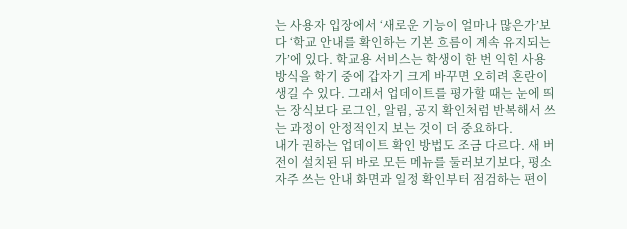는 사용자 입장에서 ‘새로운 기능이 얼마나 많은가’보다 ‘학교 안내를 확인하는 기본 흐름이 계속 유지되는가’에 있다. 학교용 서비스는 학생이 한 번 익힌 사용 방식을 학기 중에 갑자기 크게 바꾸면 오히려 혼란이 생길 수 있다. 그래서 업데이트를 평가할 때는 눈에 띄는 장식보다 로그인, 알림, 공지 확인처럼 반복해서 쓰는 과정이 안정적인지 보는 것이 더 중요하다.
내가 권하는 업데이트 확인 방법도 조금 다르다. 새 버전이 설치된 뒤 바로 모든 메뉴를 둘러보기보다, 평소 자주 쓰는 안내 화면과 일정 확인부터 점검하는 편이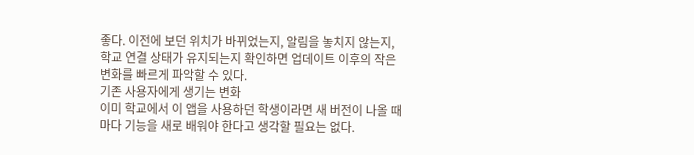좋다. 이전에 보던 위치가 바뀌었는지, 알림을 놓치지 않는지, 학교 연결 상태가 유지되는지 확인하면 업데이트 이후의 작은 변화를 빠르게 파악할 수 있다.
기존 사용자에게 생기는 변화
이미 학교에서 이 앱을 사용하던 학생이라면 새 버전이 나올 때마다 기능을 새로 배워야 한다고 생각할 필요는 없다.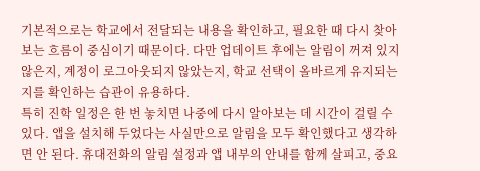기본적으로는 학교에서 전달되는 내용을 확인하고, 필요한 때 다시 찾아보는 흐름이 중심이기 때문이다. 다만 업데이트 후에는 알림이 꺼져 있지 않은지, 계정이 로그아웃되지 않았는지, 학교 선택이 올바르게 유지되는지를 확인하는 습관이 유용하다.
특히 진학 일정은 한 번 놓치면 나중에 다시 알아보는 데 시간이 걸릴 수 있다. 앱을 설치해 두었다는 사실만으로 알림을 모두 확인했다고 생각하면 안 된다. 휴대전화의 알림 설정과 앱 내부의 안내를 함께 살피고, 중요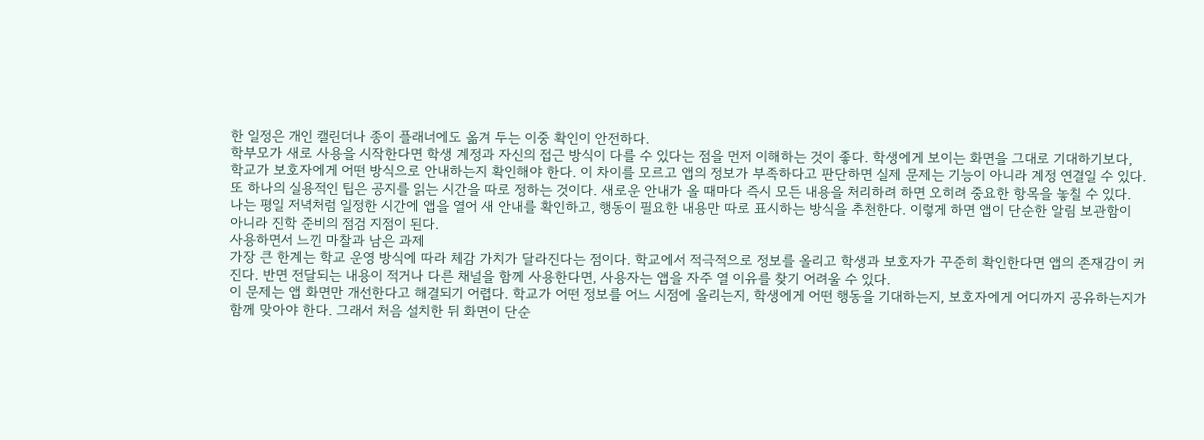한 일정은 개인 캘린더나 종이 플래너에도 옮겨 두는 이중 확인이 안전하다.
학부모가 새로 사용을 시작한다면 학생 계정과 자신의 접근 방식이 다를 수 있다는 점을 먼저 이해하는 것이 좋다. 학생에게 보이는 화면을 그대로 기대하기보다, 학교가 보호자에게 어떤 방식으로 안내하는지 확인해야 한다. 이 차이를 모르고 앱의 정보가 부족하다고 판단하면 실제 문제는 기능이 아니라 계정 연결일 수 있다.
또 하나의 실용적인 팁은 공지를 읽는 시간을 따로 정하는 것이다. 새로운 안내가 올 때마다 즉시 모든 내용을 처리하려 하면 오히려 중요한 항목을 놓칠 수 있다. 나는 평일 저녁처럼 일정한 시간에 앱을 열어 새 안내를 확인하고, 행동이 필요한 내용만 따로 표시하는 방식을 추천한다. 이렇게 하면 앱이 단순한 알림 보관함이 아니라 진학 준비의 점검 지점이 된다.
사용하면서 느낀 마찰과 남은 과제
가장 큰 한계는 학교 운영 방식에 따라 체감 가치가 달라진다는 점이다. 학교에서 적극적으로 정보를 올리고 학생과 보호자가 꾸준히 확인한다면 앱의 존재감이 커진다. 반면 전달되는 내용이 적거나 다른 채널을 함께 사용한다면, 사용자는 앱을 자주 열 이유를 찾기 어려울 수 있다.
이 문제는 앱 화면만 개선한다고 해결되기 어렵다. 학교가 어떤 정보를 어느 시점에 올리는지, 학생에게 어떤 행동을 기대하는지, 보호자에게 어디까지 공유하는지가 함께 맞아야 한다. 그래서 처음 설치한 뒤 화면이 단순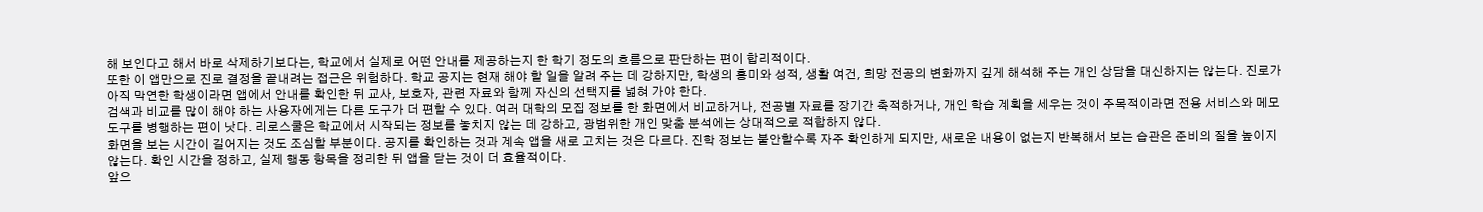해 보인다고 해서 바로 삭제하기보다는, 학교에서 실제로 어떤 안내를 제공하는지 한 학기 정도의 흐름으로 판단하는 편이 합리적이다.
또한 이 앱만으로 진로 결정을 끝내려는 접근은 위험하다. 학교 공지는 현재 해야 할 일을 알려 주는 데 강하지만, 학생의 흥미와 성적, 생활 여건, 희망 전공의 변화까지 깊게 해석해 주는 개인 상담을 대신하지는 않는다. 진로가 아직 막연한 학생이라면 앱에서 안내를 확인한 뒤 교사, 보호자, 관련 자료와 함께 자신의 선택지를 넓혀 가야 한다.
검색과 비교를 많이 해야 하는 사용자에게는 다른 도구가 더 편할 수 있다. 여러 대학의 모집 정보를 한 화면에서 비교하거나, 전공별 자료를 장기간 축적하거나, 개인 학습 계획을 세우는 것이 주목적이라면 전용 서비스와 메모 도구를 병행하는 편이 낫다. 리로스쿨은 학교에서 시작되는 정보를 놓치지 않는 데 강하고, 광범위한 개인 맞춤 분석에는 상대적으로 적합하지 않다.
화면을 보는 시간이 길어지는 것도 조심할 부분이다. 공지를 확인하는 것과 계속 앱을 새로 고치는 것은 다르다. 진학 정보는 불안할수록 자주 확인하게 되지만, 새로운 내용이 없는지 반복해서 보는 습관은 준비의 질을 높이지 않는다. 확인 시간을 정하고, 실제 행동 항목을 정리한 뒤 앱을 닫는 것이 더 효율적이다.
앞으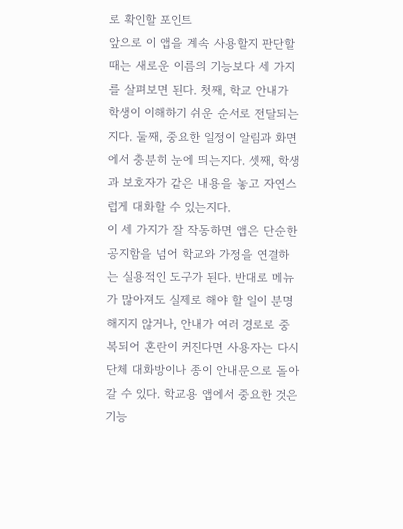로 확인할 포인트
앞으로 이 앱을 계속 사용할지 판단할 때는 새로운 이름의 기능보다 세 가지를 살펴보면 된다. 첫째, 학교 안내가 학생이 이해하기 쉬운 순서로 전달되는지다. 둘째, 중요한 일정이 알림과 화면에서 충분히 눈에 띄는지다. 셋째, 학생과 보호자가 같은 내용을 놓고 자연스럽게 대화할 수 있는지다.
이 세 가지가 잘 작동하면 앱은 단순한 공지함을 넘어 학교와 가정을 연결하는 실용적인 도구가 된다. 반대로 메뉴가 많아져도 실제로 해야 할 일이 분명해지지 않거나, 안내가 여러 경로로 중복되어 혼란이 커진다면 사용자는 다시 단체 대화방이나 종이 안내문으로 돌아갈 수 있다. 학교용 앱에서 중요한 것은 기능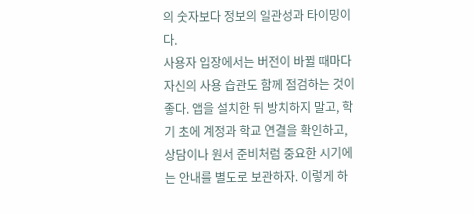의 숫자보다 정보의 일관성과 타이밍이다.
사용자 입장에서는 버전이 바뀔 때마다 자신의 사용 습관도 함께 점검하는 것이 좋다. 앱을 설치한 뒤 방치하지 말고, 학기 초에 계정과 학교 연결을 확인하고, 상담이나 원서 준비처럼 중요한 시기에는 안내를 별도로 보관하자. 이렇게 하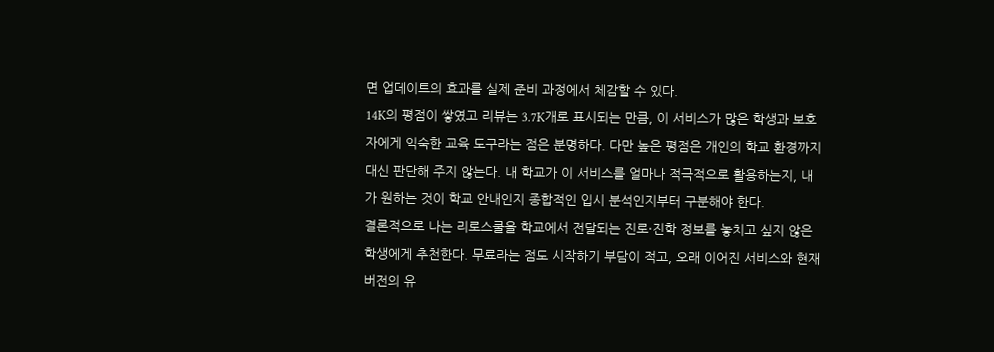면 업데이트의 효과를 실제 준비 과정에서 체감할 수 있다.
14K의 평점이 쌓였고 리뷰는 3.7K개로 표시되는 만큼, 이 서비스가 많은 학생과 보호자에게 익숙한 교육 도구라는 점은 분명하다. 다만 높은 평점은 개인의 학교 환경까지 대신 판단해 주지 않는다. 내 학교가 이 서비스를 얼마나 적극적으로 활용하는지, 내가 원하는 것이 학교 안내인지 종합적인 입시 분석인지부터 구분해야 한다.
결론적으로 나는 리로스쿨을 학교에서 전달되는 진로·진학 정보를 놓치고 싶지 않은 학생에게 추천한다. 무료라는 점도 시작하기 부담이 적고, 오래 이어진 서비스와 현재 버전의 유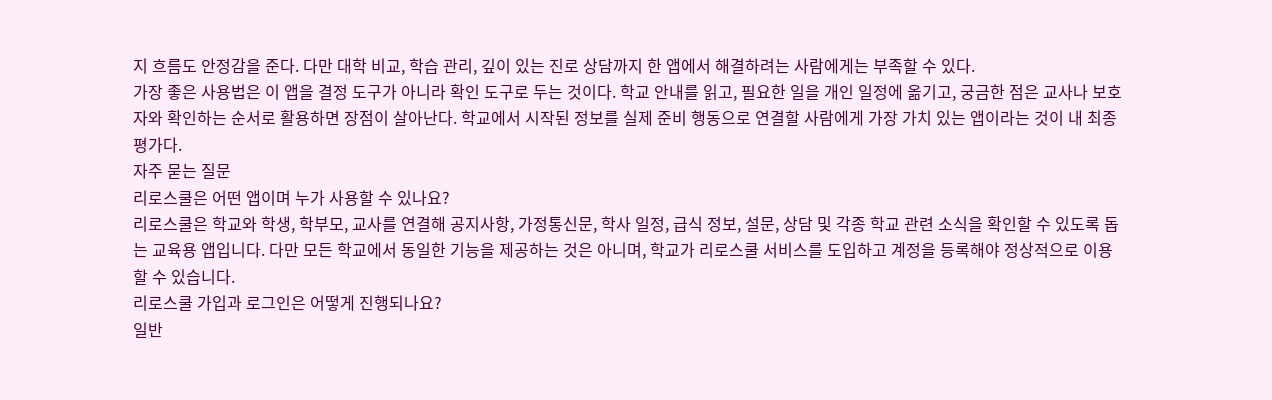지 흐름도 안정감을 준다. 다만 대학 비교, 학습 관리, 깊이 있는 진로 상담까지 한 앱에서 해결하려는 사람에게는 부족할 수 있다.
가장 좋은 사용법은 이 앱을 결정 도구가 아니라 확인 도구로 두는 것이다. 학교 안내를 읽고, 필요한 일을 개인 일정에 옮기고, 궁금한 점은 교사나 보호자와 확인하는 순서로 활용하면 장점이 살아난다. 학교에서 시작된 정보를 실제 준비 행동으로 연결할 사람에게 가장 가치 있는 앱이라는 것이 내 최종 평가다.
자주 묻는 질문
리로스쿨은 어떤 앱이며 누가 사용할 수 있나요?
리로스쿨은 학교와 학생, 학부모, 교사를 연결해 공지사항, 가정통신문, 학사 일정, 급식 정보, 설문, 상담 및 각종 학교 관련 소식을 확인할 수 있도록 돕는 교육용 앱입니다. 다만 모든 학교에서 동일한 기능을 제공하는 것은 아니며, 학교가 리로스쿨 서비스를 도입하고 계정을 등록해야 정상적으로 이용할 수 있습니다.
리로스쿨 가입과 로그인은 어떻게 진행되나요?
일반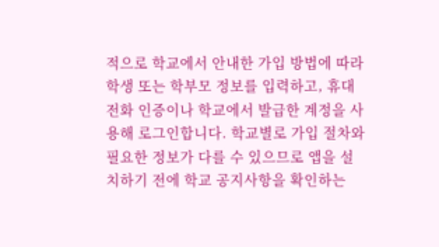적으로 학교에서 안내한 가입 방법에 따라 학생 또는 학부모 정보를 입력하고, 휴대전화 인증이나 학교에서 발급한 계정을 사용해 로그인합니다. 학교별로 가입 절차와 필요한 정보가 다를 수 있으므로 앱을 설치하기 전에 학교 공지사항을 확인하는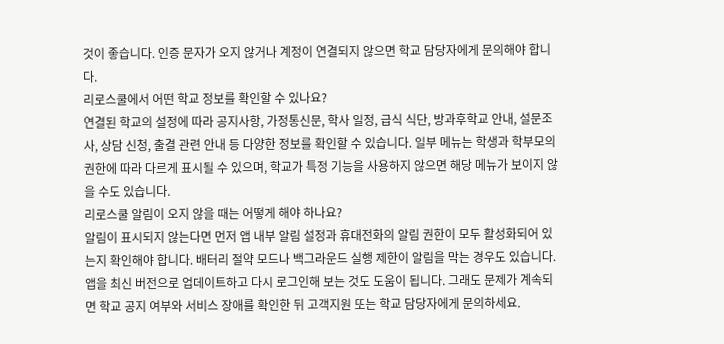것이 좋습니다. 인증 문자가 오지 않거나 계정이 연결되지 않으면 학교 담당자에게 문의해야 합니다.
리로스쿨에서 어떤 학교 정보를 확인할 수 있나요?
연결된 학교의 설정에 따라 공지사항, 가정통신문, 학사 일정, 급식 식단, 방과후학교 안내, 설문조사, 상담 신청, 출결 관련 안내 등 다양한 정보를 확인할 수 있습니다. 일부 메뉴는 학생과 학부모의 권한에 따라 다르게 표시될 수 있으며, 학교가 특정 기능을 사용하지 않으면 해당 메뉴가 보이지 않을 수도 있습니다.
리로스쿨 알림이 오지 않을 때는 어떻게 해야 하나요?
알림이 표시되지 않는다면 먼저 앱 내부 알림 설정과 휴대전화의 알림 권한이 모두 활성화되어 있는지 확인해야 합니다. 배터리 절약 모드나 백그라운드 실행 제한이 알림을 막는 경우도 있습니다. 앱을 최신 버전으로 업데이트하고 다시 로그인해 보는 것도 도움이 됩니다. 그래도 문제가 계속되면 학교 공지 여부와 서비스 장애를 확인한 뒤 고객지원 또는 학교 담당자에게 문의하세요.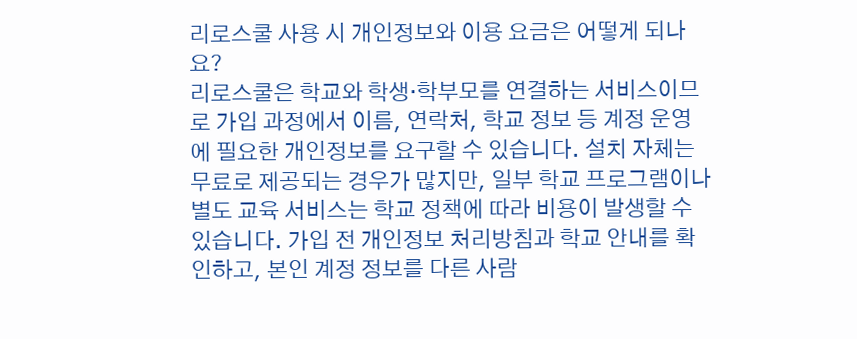리로스쿨 사용 시 개인정보와 이용 요금은 어떻게 되나요?
리로스쿨은 학교와 학생·학부모를 연결하는 서비스이므로 가입 과정에서 이름, 연락처, 학교 정보 등 계정 운영에 필요한 개인정보를 요구할 수 있습니다. 설치 자체는 무료로 제공되는 경우가 많지만, 일부 학교 프로그램이나 별도 교육 서비스는 학교 정책에 따라 비용이 발생할 수 있습니다. 가입 전 개인정보 처리방침과 학교 안내를 확인하고, 본인 계정 정보를 다른 사람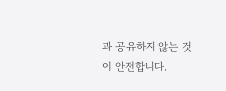과 공유하지 않는 것이 안전합니다.